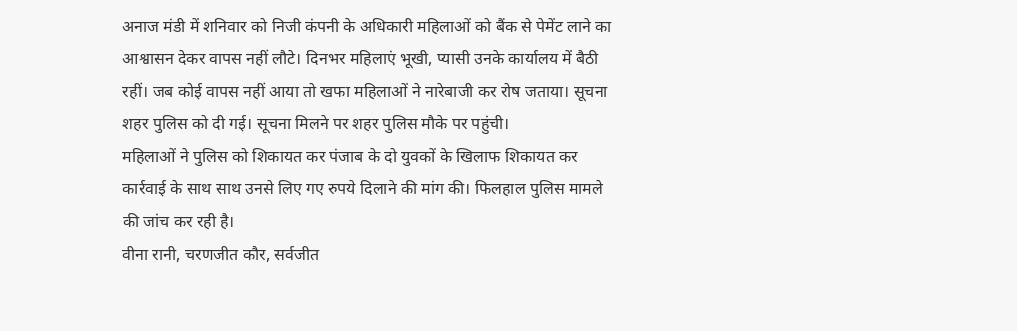अनाज मंडी में शनिवार को निजी कंपनी के अधिकारी महिलाओं को बैंक से पेमेंट लाने का आश्वासन देकर वापस नहीं लौटे। दिनभर महिलाएं भूखी, प्यासी उनके कार्यालय में बैठी रहीं। जब कोई वापस नहीं आया तो खफा महिलाओं ने नारेबाजी कर रोष जताया। सूचना शहर पुलिस को दी गई। सूचना मिलने पर शहर पुलिस मौके पर पहुंची।
महिलाओं ने पुलिस को शिकायत कर पंजाब के दो युवकों के खिलाफ शिकायत कर कार्रवाई के साथ साथ उनसे लिए गए रुपये दिलाने की मांग की। फिलहाल पुलिस मामले की जांच कर रही है।
वीना रानी, चरणजीत कौर, सर्वजीत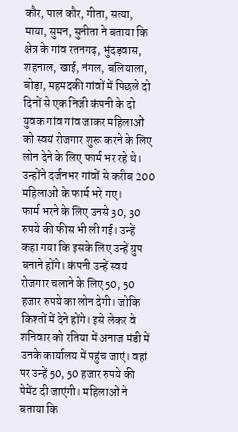कौर, पाल कौर, गीता, सत्या, माया, सुमन, सुनीता ने बताया कि क्षेत्र के गांव रतनगढ़, भुंदड़वास, शहनाल, खाई, नंगल, बलियाला, बोड़ा, महमदकी गांवों में पिछले दो दिनों से एक निजी कंपनी के दो युवक गांव गांव जाकर महिलाओं को स्वयं रोजगार शुरू करने के लिए लोन देने के लिए फार्म भर रहे थे। उन्होंने दर्जनभर गांवों से करीब 200 महिलाओं के फार्म भरे गए।
फार्म भरने के लिए उनसे 30, 30 रुपये की फीस भी ली गई। उन्हें कहा गया कि इसके लिए उन्हें ग्रुप बनाने होंगे। कंपनी उन्हें स्वयं रोजगार चलाने के लिए 50, 50 हजार रुपये का लोन देगी। जोकि किश्तों में देने होंगे। इसे लेकर वे शनिवार को रतिया में अनाज मंडी में उनके कार्यालय में पहुंच जाएं। वहां पर उन्हें 50, 50 हजार रुपये की पेमेंट दी जाएंगी। महिलाओं ने बताया कि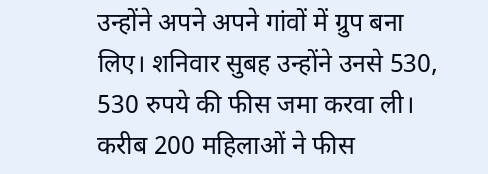उन्होंने अपने अपने गांवों में ग्रुप बना लिए। शनिवार सुबह उन्होंने उनसे 530, 530 रुपये की फीस जमा करवा ली। करीब 200 महिलाओं ने फीस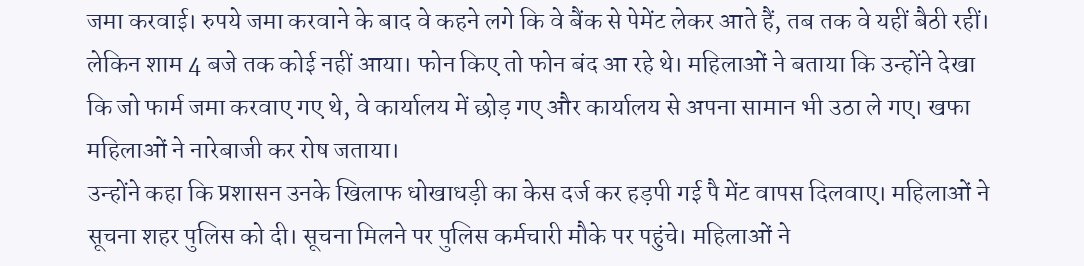जमा करवाई। रुपये जमा करवाने के बाद वे कहने लगे कि वे बैंक से पेमेंट लेकर आते हैं, तब तक वे यहीं बैठी रहीं। लेकिन शाम 4 बजे तक कोई नहीं आया। फोन किए तो फोन बंद आ रहे थे। महिलाओं ने बताया कि उन्होंने देखा कि जो फार्म जमा करवाए गए थे, वे कार्यालय में छोड़ गए और कार्यालय से अपना सामान भी उठा ले गए। खफा महिलाओं ने नारेबाजी कर रोष जताया।
उन्होंने कहा कि प्रशासन उनके खिलाफ धोखाधड़ी का केस दर्ज कर हड़पी गई पै मेंट वापस दिलवाए। महिलाओं ने सूचना शहर पुलिस को दी। सूचना मिलने पर पुलिस कर्मचारी मौके पर पहुंचे। महिलाओं ने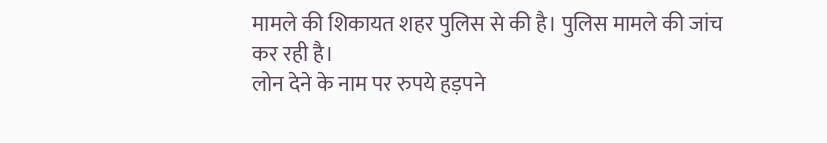मामले की शिकायत शहर पुलिस से की है। पुलिस मामले की जांच कर रही है।
लोन देने के नाम पर रुपये हड़पने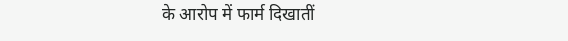के आरोप में फार्म दिखातीं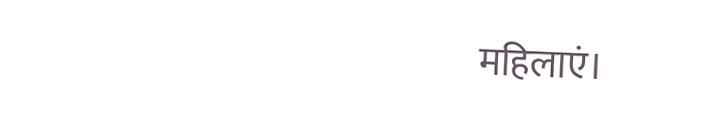महिलाएं।